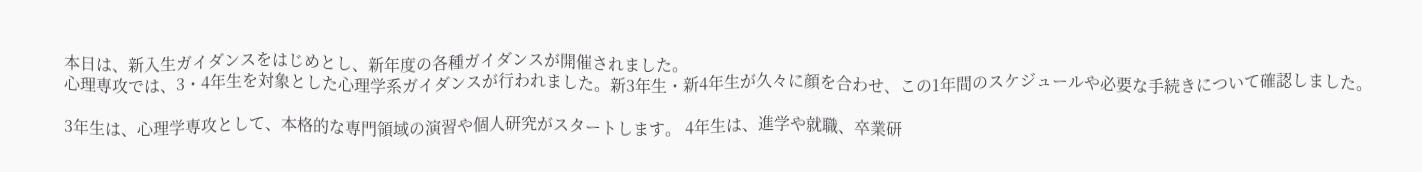本日は、新入生ガイダンスをはじめとし、新年度の各種ガイダンスが開催されました。
心理専攻では、3・4年生を対象とした心理学系ガイダンスが行われました。新3年生・新4年生が久々に顔を合わせ、この1年間のスケジュールや必要な手続きについて確認しました。

3年生は、心理学専攻として、本格的な専門領域の演習や個人研究がスタートします。 4年生は、進学や就職、卒業研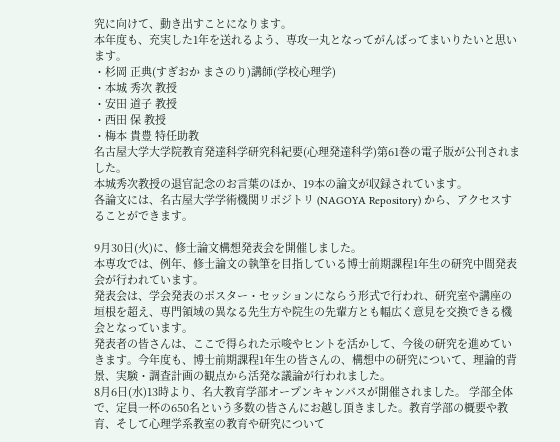究に向けて、動き出すことになります。
本年度も、充実した1年を送れるよう、専攻一丸となってがんばってまいりたいと思います。
・杉岡 正典(すぎおか まさのり)講師(学校心理学)
・本城 秀次 教授
・安田 道子 教授
・西田 保 教授
・梅本 貴豊 特任助教
名古屋大学大学院教育発達科学研究科紀要(心理発達科学)第61巻の電子版が公刊されました。
本城秀次教授の退官記念のお言葉のほか、19本の論文が収録されています。
各論文には、名古屋大学学術機関リポジトリ (NAGOYA Repository) から、アクセスすることができます。

9月30日(火)に、修士論文構想発表会を開催しました。
本専攻では、例年、修士論文の執筆を目指している博士前期課程1年生の研究中間発表会が行われています。
発表会は、学会発表のポスター・セッションにならう形式で行われ、研究室や講座の垣根を超え、専門領域の異なる先生方や院生の先輩方とも幅広く意見を交換できる機会となっています。
発表者の皆さんは、ここで得られた示唆やヒントを活かして、今後の研究を進めていきます。今年度も、博士前期課程1年生の皆さんの、構想中の研究について、理論的背景、実験・調査計画の観点から活発な議論が行われました。
8月6日(水)13時より、名大教育学部オープンキャンパスが開催されました。 学部全体で、定員一杯の650名という多数の皆さんにお越し頂きました。教育学部の概要や教育、そして心理学系教室の教育や研究について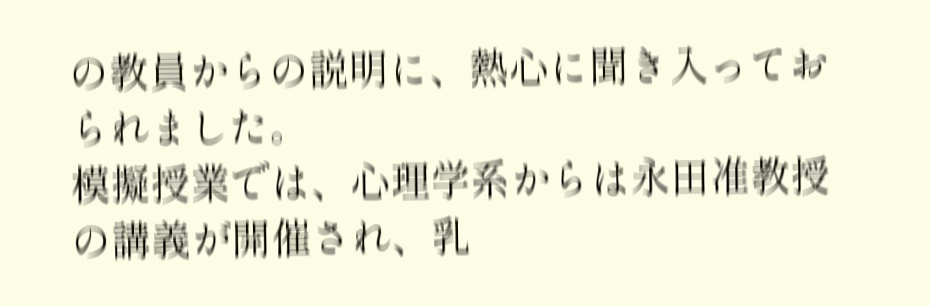の教員からの説明に、熱心に聞き入っておられました。
模擬授業では、心理学系からは永田准教授の講義が開催され、乳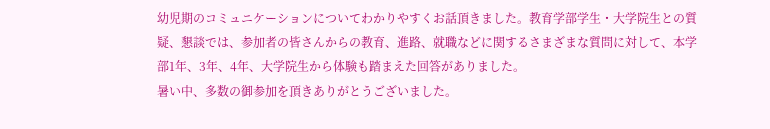幼児期のコミュニケーションについてわかりやすくお話頂きました。教育学部学生・大学院生との質疑、懇談では、参加者の皆さんからの教育、進路、就職などに関するさまざまな質問に対して、本学部1年、3年、4年、大学院生から体験も踏まえた回答がありました。
暑い中、多数の御参加を頂きありがとうございました。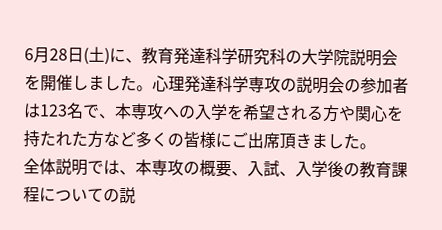6月28日(土)に、教育発達科学研究科の大学院説明会を開催しました。心理発達科学専攻の説明会の参加者は123名で、本専攻への入学を希望される方や関心を持たれた方など多くの皆様にご出席頂きました。
全体説明では、本専攻の概要、入試、入学後の教育課程についての説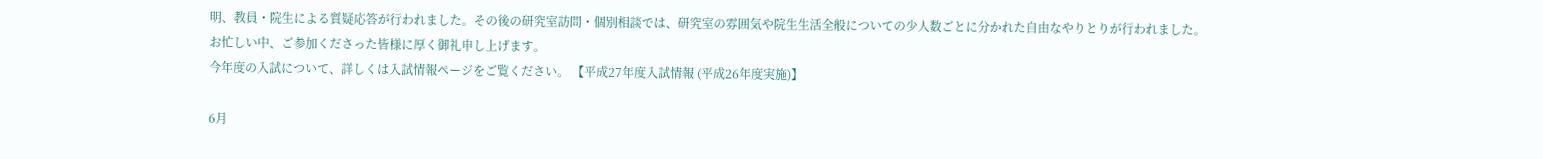明、教員・院生による質疑応答が行われました。その後の研究室訪問・個別相談では、研究室の雰囲気や院生生活全般についての少人数ごとに分かれた自由なやりとりが行われました。
お忙しい中、ご参加くださった皆様に厚く御礼申し上げます。
今年度の入試について、詳しくは入試情報ページをご覧ください。 【平成27年度入試情報 (平成26年度実施)】

6月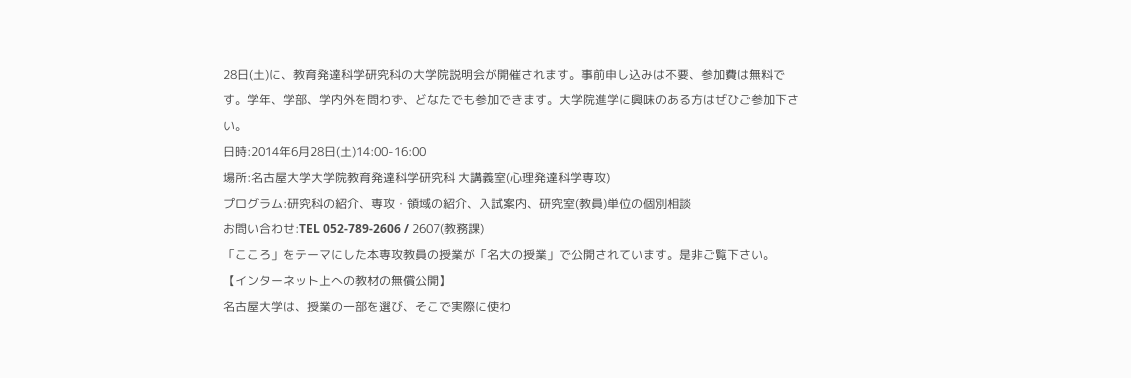28日(土)に、教育発達科学研究科の大学院説明会が開催されます。事前申し込みは不要、参加費は無料です。学年、学部、学内外を問わず、どなたでも参加できます。大学院進学に興味のある方はぜひご参加下さい。
日時:2014年6月28日(土)14:00-16:00
場所:名古屋大学大学院教育発達科学研究科 大講義室(心理発達科学専攻)
プログラム:研究科の紹介、専攻・領域の紹介、入試案内、研究室(教員)単位の個別相談
お問い合わせ:TEL 052-789-2606 / 2607(教務課)
「こころ」をテーマにした本専攻教員の授業が「名大の授業」で公開されています。是非ご覧下さい。
【インターネット上への教材の無償公開】
名古屋大学は、授業の一部を選び、そこで実際に使わ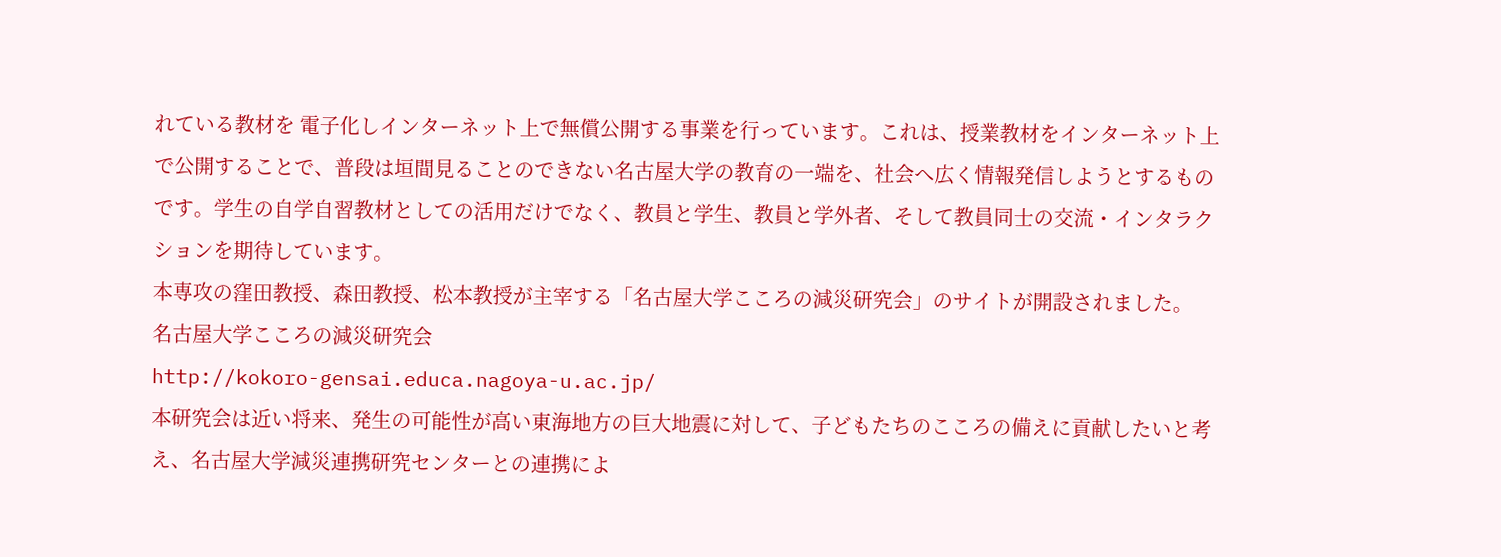れている教材を 電子化しインターネット上で無償公開する事業を行っています。これは、授業教材をインターネット上で公開することで、普段は垣間見ることのできない名古屋大学の教育の一端を、社会へ広く情報発信しようとするものです。学生の自学自習教材としての活用だけでなく、教員と学生、教員と学外者、そして教員同士の交流・インタラクションを期待しています。
本専攻の窪田教授、森田教授、松本教授が主宰する「名古屋大学こころの減災研究会」のサイトが開設されました。
名古屋大学こころの減災研究会
http://kokoro-gensai.educa.nagoya-u.ac.jp/
本研究会は近い将来、発生の可能性が高い東海地方の巨大地震に対して、子どもたちのこころの備えに貢献したいと考え、名古屋大学減災連携研究センターとの連携によ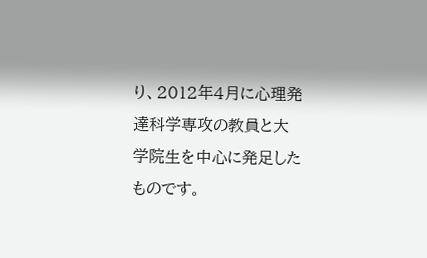り、2012年4月に心理発達科学専攻の教員と大学院生を中心に発足したものです。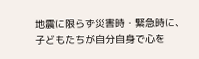地震に限らず災害時・緊急時に、子どもたちが自分自身で心を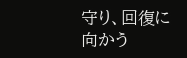守り、回復に向かう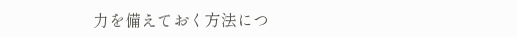力を備えておく方法につ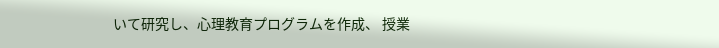いて研究し、心理教育プログラムを作成、 授業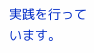実践を行っています。